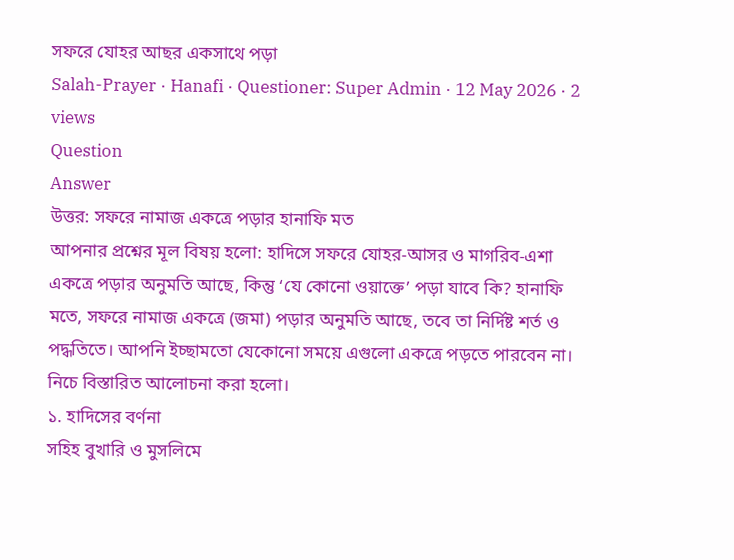সফরে যোহর আছর একসাথে পড়া
Salah-Prayer · Hanafi · Questioner: Super Admin · 12 May 2026 · 2 views
Question
Answer
উত্তর: সফরে নামাজ একত্রে পড়ার হানাফি মত
আপনার প্রশ্নের মূল বিষয় হলো: হাদিসে সফরে যোহর-আসর ও মাগরিব-এশা একত্রে পড়ার অনুমতি আছে, কিন্তু ‘যে কোনো ওয়াক্তে’ পড়া যাবে কি? হানাফি মতে, সফরে নামাজ একত্রে (জমা) পড়ার অনুমতি আছে, তবে তা নির্দিষ্ট শর্ত ও পদ্ধতিতে। আপনি ইচ্ছামতো যেকোনো সময়ে এগুলো একত্রে পড়তে পারবেন না। নিচে বিস্তারিত আলোচনা করা হলো।
১. হাদিসের বর্ণনা
সহিহ বুখারি ও মুসলিমে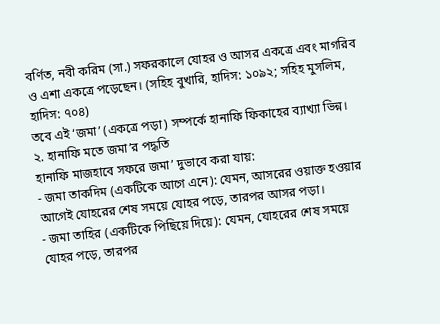বর্ণিত, নবী করিম (সা.) সফরকালে যোহর ও আসর একত্রে এবং মাগরিব ও এশা একত্রে পড়েছেন। (সহিহ বুখারি, হাদিস: ১০৯২; সহিহ মুসলিম, হাদিস: ৭০৪)
তবে এই ‘জমা’ (একত্রে পড়া) সম্পর্কে হানাফি ফিকাহের ব্যাখ্যা ভিন্ন।
২. হানাফি মতে জমা’র পদ্ধতি
হানাফি মাজহাবে সফরে জমা’ দুভাবে করা যায়:
- জমা তাকদিম (একটিকে আগে এনে): যেমন, আসরের ওয়াক্ত হওয়ার আগেই যোহরের শেষ সময়ে যোহর পড়ে, তারপর আসর পড়া।
- জমা তাহির (একটিকে পিছিয়ে দিয়ে): যেমন, যোহরের শেষ সময়ে যোহর পড়ে, তারপর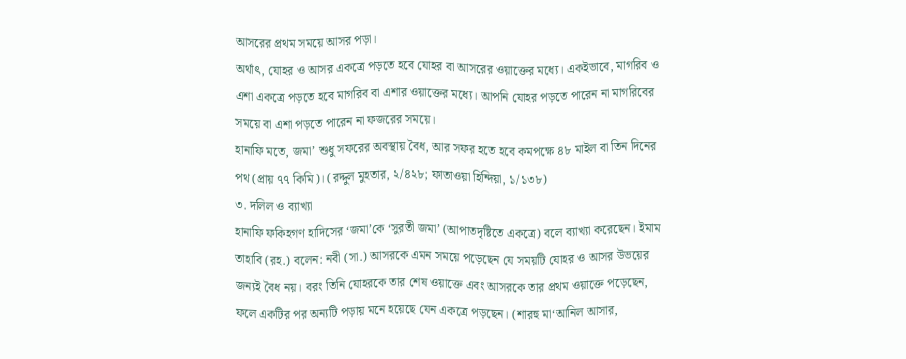আসরের প্রথম সময়ে আসর পড়া।
অর্থাৎ, যোহর ও আসর একত্রে পড়তে হবে যোহর বা আসরের ওয়াক্তের মধ্যে। একইভাবে, মাগরিব ও এশা একত্রে পড়তে হবে মাগরিব বা এশার ওয়াক্তের মধ্যে। আপনি যোহর পড়তে পারেন না মাগরিবের সময়ে বা এশা পড়তে পারেন না ফজরের সময়ে।
হানাফি মতে, জমা’ শুধু সফরের অবস্থায় বৈধ, আর সফর হতে হবে কমপক্ষে ৪৮ মাইল বা তিন দিনের পথ (প্রায় ৭৭ কিমি)। (রদ্দুল মুহতার, ২/৪২৮; ফাতাওয়া হিন্দিয়া, ১/১৩৮)
৩. দলিল ও ব্যাখ্যা
হানাফি ফকিহগণ হাদিসের ‘জমা’কে ‘সুরতী জমা’ (আপাতদৃষ্টিতে একত্রে) বলে ব্যাখ্যা করেছেন। ইমাম তাহাবি (রহ.) বলেন: নবী (সা.) আসরকে এমন সময়ে পড়েছেন যে সময়টি যোহর ও আসর উভয়ের জন্যই বৈধ নয়। বরং তিনি যোহরকে তার শেষ ওয়াক্তে এবং আসরকে তার প্রথম ওয়াক্তে পড়েছেন, ফলে একটির পর অন্যটি পড়ায় মনে হয়েছে যেন একত্রে পড়ছেন। (শারহু মা‘আনিল আসার,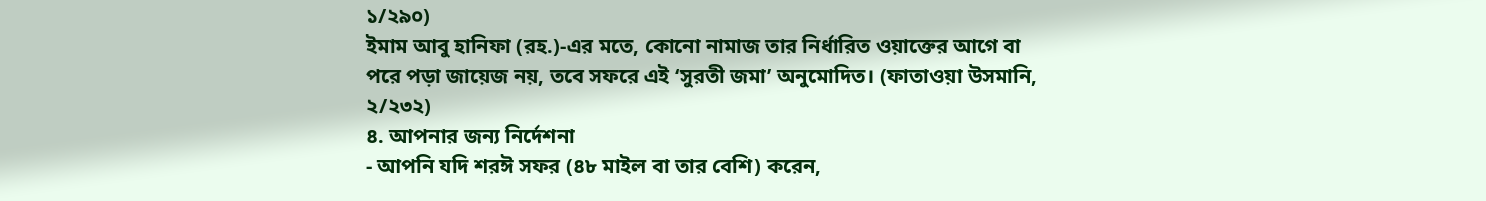১/২৯০)
ইমাম আবু হানিফা (রহ.)-এর মতে, কোনো নামাজ তার নির্ধারিত ওয়াক্তের আগে বা পরে পড়া জায়েজ নয়, তবে সফরে এই ‘সুরতী জমা’ অনুমোদিত। (ফাতাওয়া উসমানি, ২/২৩২)
৪. আপনার জন্য নির্দেশনা
- আপনি যদি শরঈ সফর (৪৮ মাইল বা তার বেশি) করেন,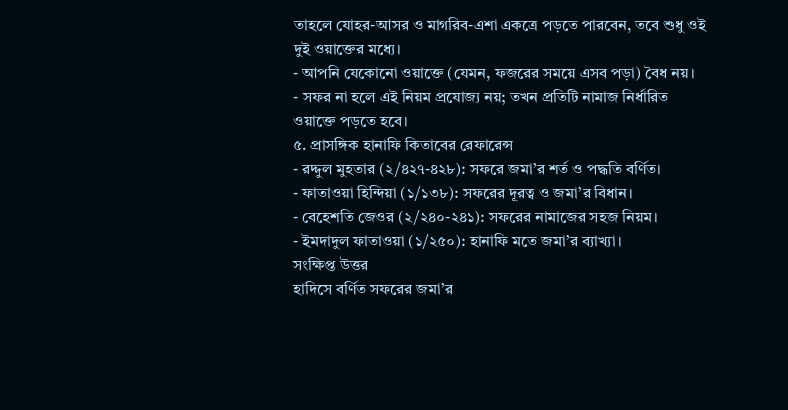তাহলে যোহর-আসর ও মাগরিব-এশা একত্রে পড়তে পারবেন, তবে শুধু ওই দুই ওয়াক্তের মধ্যে।
- আপনি যেকোনো ওয়াক্তে (যেমন, ফজরের সময়ে এসব পড়া) বৈধ নয়।
- সফর না হলে এই নিয়ম প্রযোজ্য নয়; তখন প্রতিটি নামাজ নির্ধারিত ওয়াক্তে পড়তে হবে।
৫. প্রাসঙ্গিক হানাফি কিতাবের রেফারেন্স
- রদ্দুল মুহতার (২/৪২৭-৪২৮): সফরে জমা’র শর্ত ও পদ্ধতি বর্ণিত।
- ফাতাওয়া হিন্দিয়া (১/১৩৮): সফরের দূরত্ব ও জমা’র বিধান।
- বেহেশতি জেওর (২/২৪০-২৪১): সফরের নামাজের সহজ নিয়ম।
- ইমদাদুল ফাতাওয়া (১/২৫০): হানাফি মতে জমা’র ব্যাখ্যা।
সংক্ষিপ্ত উত্তর
হাদিসে বর্ণিত সফরের জমা’র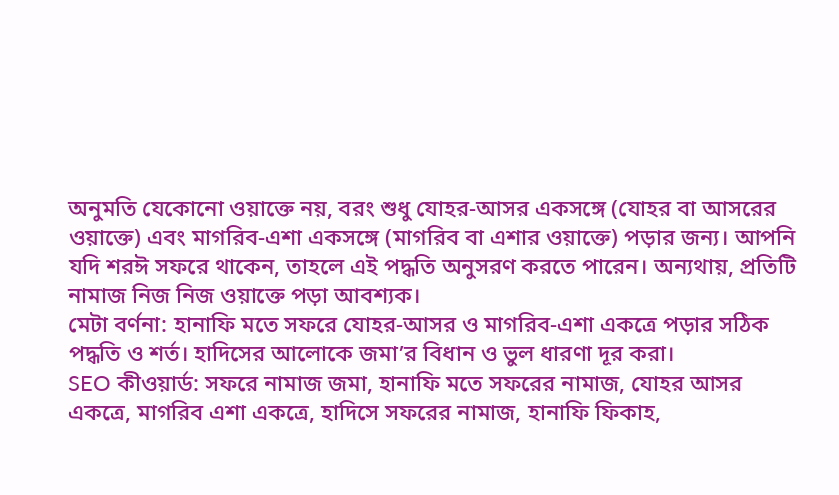অনুমতি যেকোনো ওয়াক্তে নয়, বরং শুধু যোহর-আসর একসঙ্গে (যোহর বা আসরের ওয়াক্তে) এবং মাগরিব-এশা একসঙ্গে (মাগরিব বা এশার ওয়াক্তে) পড়ার জন্য। আপনি যদি শরঈ সফরে থাকেন, তাহলে এই পদ্ধতি অনুসরণ করতে পারেন। অন্যথায়, প্রতিটি নামাজ নিজ নিজ ওয়াক্তে পড়া আবশ্যক।
মেটা বর্ণনা: হানাফি মতে সফরে যোহর-আসর ও মাগরিব-এশা একত্রে পড়ার সঠিক পদ্ধতি ও শর্ত। হাদিসের আলোকে জমা’র বিধান ও ভুল ধারণা দূর করা।
SEO কীওয়ার্ড: সফরে নামাজ জমা, হানাফি মতে সফরের নামাজ, যোহর আসর একত্রে, মাগরিব এশা একত্রে, হাদিসে সফরের নামাজ, হানাফি ফিকাহ,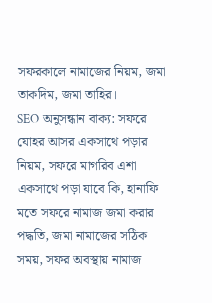সফরকালে নামাজের নিয়ম, জমা তাকদিম, জমা তাহির।
SEO অনুসন্ধান বাক্য: সফরে যোহর আসর একসাথে পড়ার নিয়ম, সফরে মাগরিব এশা একসাথে পড়া যাবে কি, হানাফি মতে সফরে নামাজ জমা করার পদ্ধতি, জমা নামাজের সঠিক সময়, সফর অবস্থায় নামাজ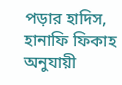পড়ার হাদিস, হানাফি ফিকাহ অনুযায়ী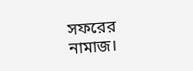সফরের নামাজ।